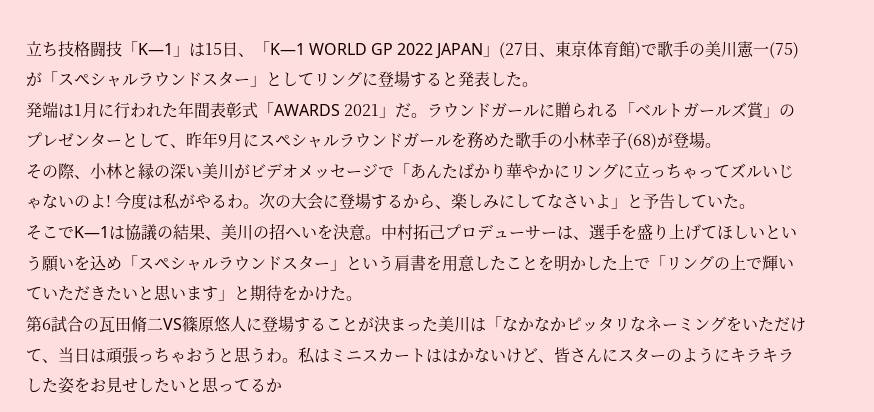立ち技格闘技「K―1」は15日、「K―1 WORLD GP 2022 JAPAN」(27日、東京体育館)で歌手の美川憲一(75)が「スペシャルラウンドスター」としてリングに登場すると発表した。
発端は1月に行われた年間表彰式「AWARDS 2021」だ。ラウンドガールに贈られる「ベルトガールズ賞」のプレゼンターとして、昨年9月にスペシャルラウンドガールを務めた歌手の小林幸子(68)が登場。
その際、小林と縁の深い美川がビデオメッセージで「あんたばかり華やかにリングに立っちゃってズルいじゃないのよ! 今度は私がやるわ。次の大会に登場するから、楽しみにしてなさいよ」と予告していた。
そこでK―1は協議の結果、美川の招へいを決意。中村拓己プロデューサーは、選手を盛り上げてほしいという願いを込め「スペシャルラウンドスター」という肩書を用意したことを明かした上で「リングの上で輝いていただきたいと思います」と期待をかけた。
第6試合の瓦田脩二VS篠原悠人に登場することが決まった美川は「なかなかピッタリなネーミングをいただけて、当日は頑張っちゃおうと思うわ。私はミニスカートははかないけど、皆さんにスターのようにキラキラした姿をお見せしたいと思ってるか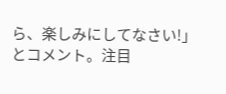ら、楽しみにしてなさい!」とコメント。注目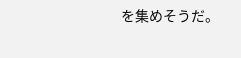を集めそうだ。